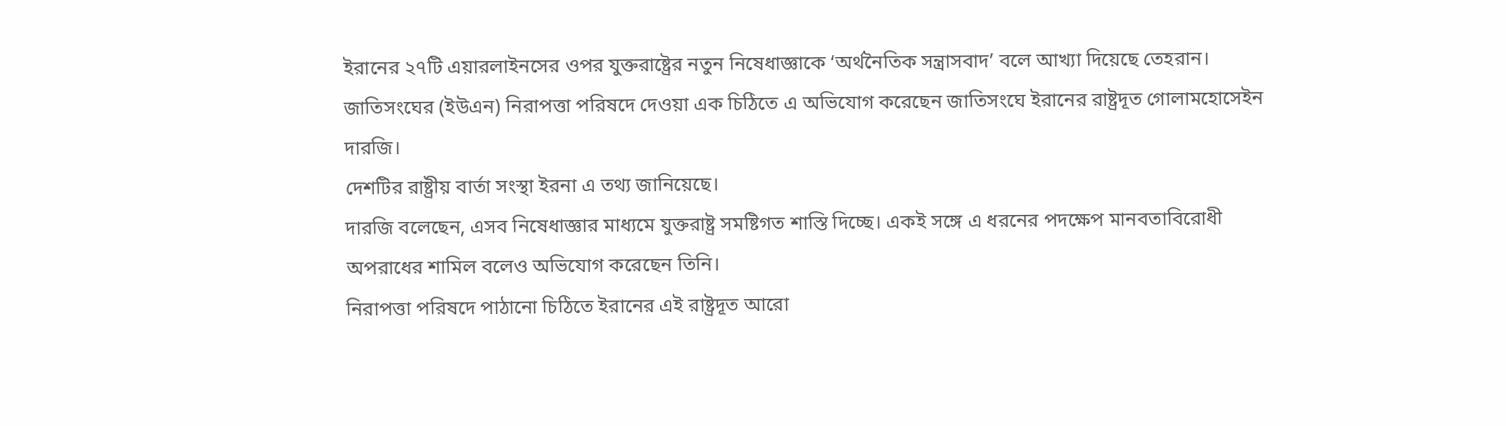ইরানের ২৭টি এয়ারলাইনসের ওপর যুক্তরাষ্ট্রের নতুন নিষেধাজ্ঞাকে ‘অর্থনৈতিক সন্ত্রাসবাদ’ বলে আখ্যা দিয়েছে তেহরান।
জাতিসংঘের (ইউএন) নিরাপত্তা পরিষদে দেওয়া এক চিঠিতে এ অভিযোগ করেছেন জাতিসংঘে ইরানের রাষ্ট্রদূত গোলামহোসেইন দারজি।
দেশটির রাষ্ট্রীয় বার্তা সংস্থা ইরনা এ তথ্য জানিয়েছে।
দারজি বলেছেন, এসব নিষেধাজ্ঞার মাধ্যমে যুক্তরাষ্ট্র সমষ্টিগত শাস্তি দিচ্ছে। একই সঙ্গে এ ধরনের পদক্ষেপ মানবতাবিরোধী অপরাধের শামিল বলেও অভিযোগ করেছেন তিনি।
নিরাপত্তা পরিষদে পাঠানো চিঠিতে ইরানের এই রাষ্ট্রদূত আরো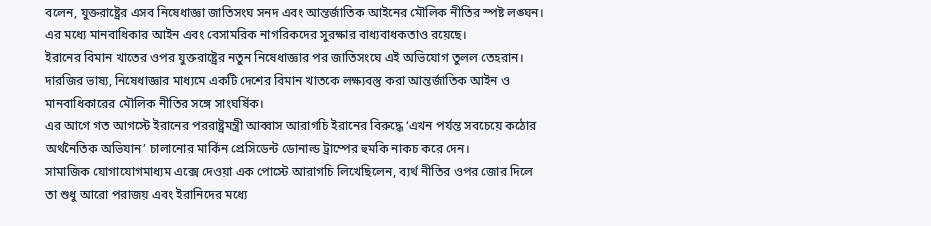বলেন, যুক্তরাষ্ট্রের এসব নিষেধাজ্ঞা জাতিসংঘ সনদ এবং আন্তর্জাতিক আইনের মৌলিক নীতির স্পষ্ট লঙ্ঘন। এর মধ্যে মানবাধিকার আইন এবং বেসামরিক নাগরিকদের সুরক্ষার বাধ্যবাধকতাও রয়েছে।
ইরানের বিমান খাতের ওপর যুক্তরাষ্ট্রের নতুন নিষেধাজ্ঞার পর জাতিসংঘে এই অভিযোগ তুলল তেহরান। দারজির ভাষ্য, নিষেধাজ্ঞার মাধ্যমে একটি দেশের বিমান খাতকে লক্ষ্যবস্তু করা আন্তর্জাতিক আইন ও মানবাধিকারের মৌলিক নীতির সঙ্গে সাংঘর্ষিক।
এর আগে গত আগস্টে ইরানের পররাষ্ট্রমন্ত্রী আব্বাস আরাগচি ইরানের বিরুদ্ধে ‘এখন পর্যন্ত সবচেয়ে কঠোর অর্থনৈতিক অভিযান’ চালানোর মার্কিন প্রেসিডেন্ট ডোনাল্ড ট্রাম্পের হুমকি নাকচ করে দেন।
সামাজিক যোগাযোগমাধ্যম এক্সে দেওয়া এক পোস্টে আরাগচি লিখেছিলেন, ব্যর্থ নীতির ওপর জোর দিলে তা শুধু আরো পরাজয় এবং ইরানিদের মধ্যে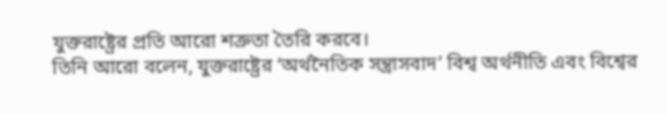যুক্তরাষ্ট্রের প্রতি আরো শত্রুতা তৈরি করবে।
তিনি আরো বলেন, যুক্তরাষ্ট্রের ‘অর্থনৈতিক সন্ত্রাসবাদ’ বিশ্ব অর্থনীতি এবং বিশ্বের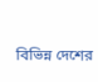বিভিন্ন দেশের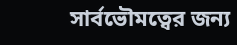সার্বভৌমত্বের জন্য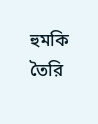হুমকি তৈরি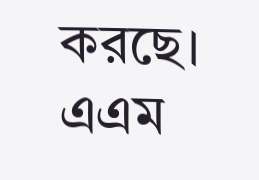করছে।
এএম